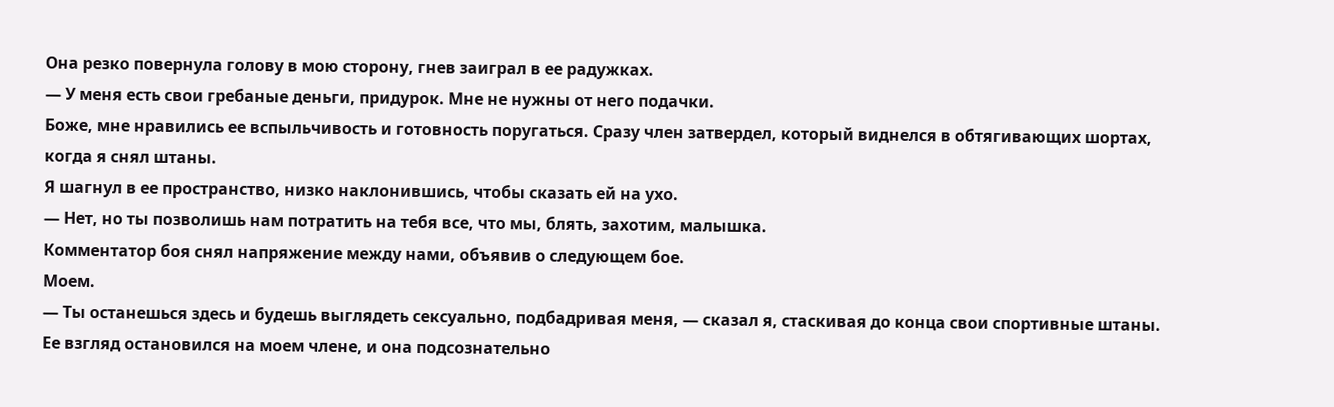Она резко повернула голову в мою сторону, гнев заиграл в ее радужках.
— У меня есть свои гребаные деньги, придурок. Мне не нужны от него подачки.
Боже, мне нравились ее вспыльчивость и готовность поругаться. Сразу член затвердел, который виднелся в обтягивающих шортах, когда я снял штаны.
Я шагнул в ее пространство, низко наклонившись, чтобы сказать ей на ухо.
— Нет, но ты позволишь нам потратить на тебя все, что мы, блять, захотим, малышка.
Комментатор боя снял напряжение между нами, объявив о следующем бое.
Моем.
— Ты останешься здесь и будешь выглядеть сексуально, подбадривая меня, — сказал я, стаскивая до конца свои спортивные штаны. Ее взгляд остановился на моем члене, и она подсознательно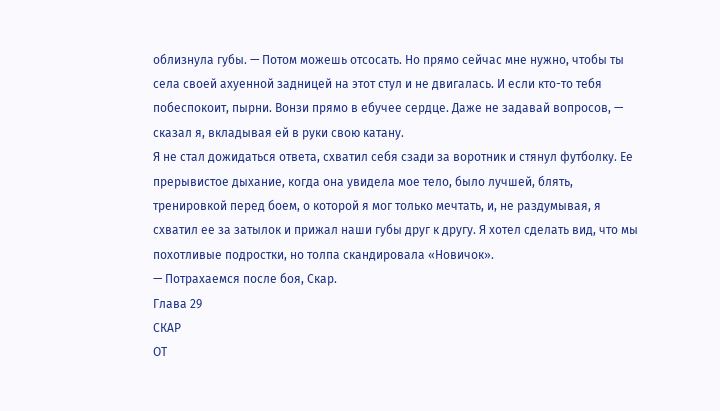облизнула губы. — Потом можешь отсосать. Но прямо сейчас мне нужно, чтобы ты села своей ахуенной задницей на этот стул и не двигалась. И если кто-то тебя побеспокоит, пырни. Вонзи прямо в ебучее сердце. Даже не задавай вопросов, — сказал я, вкладывая ей в руки свою катану.
Я не стал дожидаться ответа, схватил себя сзади за воротник и стянул футболку. Ее прерывистое дыхание, когда она увидела мое тело, было лучшей, блять, тренировкой перед боем, о которой я мог только мечтать, и, не раздумывая, я схватил ее за затылок и прижал наши губы друг к другу. Я хотел сделать вид, что мы похотливые подростки, но толпа скандировала «Новичок».
— Потрахаемся после боя, Скар.
Глава 29
СКАР
ОТ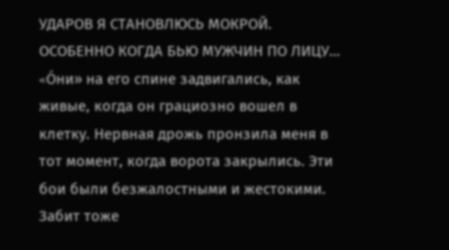УДАРОВ Я СТАНОВЛЮСЬ МОКРОЙ. ОСОБЕННО КОГДА БЬЮ МУЖЧИН ПО ЛИЦУ…
«Óни» на его спине задвигались, как живые, когда он грациозно вошел в клетку. Нервная дрожь пронзила меня в тот момент, когда ворота закрылись. Эти бои были безжалостными и жестокими. Забит тоже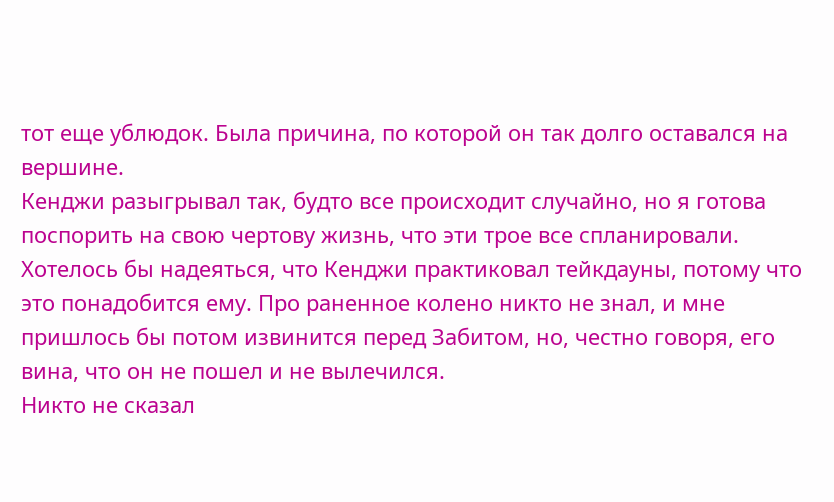тот еще ублюдок. Была причина, по которой он так долго оставался на вершине.
Кенджи разыгрывал так, будто все происходит случайно, но я готова поспорить на свою чертову жизнь, что эти трое все спланировали. Хотелось бы надеяться, что Кенджи практиковал тейкдауны, потому что это понадобится ему. Про раненное колено никто не знал, и мне пришлось бы потом извинится перед Забитом, но, честно говоря, его вина, что он не пошел и не вылечился.
Никто не сказал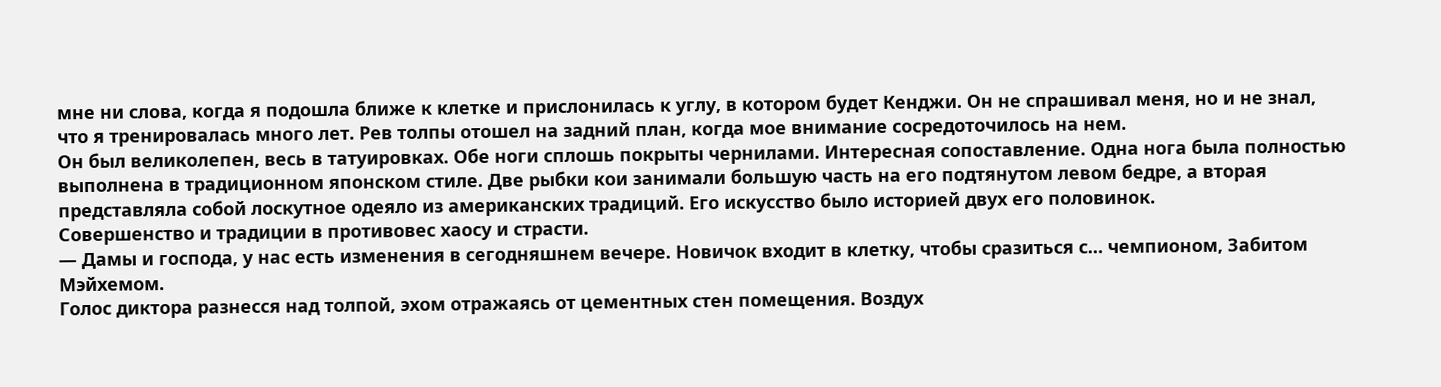мне ни слова, когда я подошла ближе к клетке и прислонилась к углу, в котором будет Кенджи. Он не спрашивал меня, но и не знал, что я тренировалась много лет. Рев толпы отошел на задний план, когда мое внимание сосредоточилось на нем.
Он был великолепен, весь в татуировках. Обе ноги сплошь покрыты чернилами. Интересная сопоставление. Одна нога была полностью выполнена в традиционном японском стиле. Две рыбки кои занимали большую часть на его подтянутом левом бедре, а вторая представляла собой лоскутное одеяло из американских традиций. Его искусство было историей двух его половинок.
Совершенство и традиции в противовес хаосу и страсти.
— Дамы и господа, у нас есть изменения в сегодняшнем вечере. Новичок входит в клетку, чтобы сразиться с… чемпионом, Забитом Мэйхемом.
Голос диктора разнесся над толпой, эхом отражаясь от цементных стен помещения. Воздух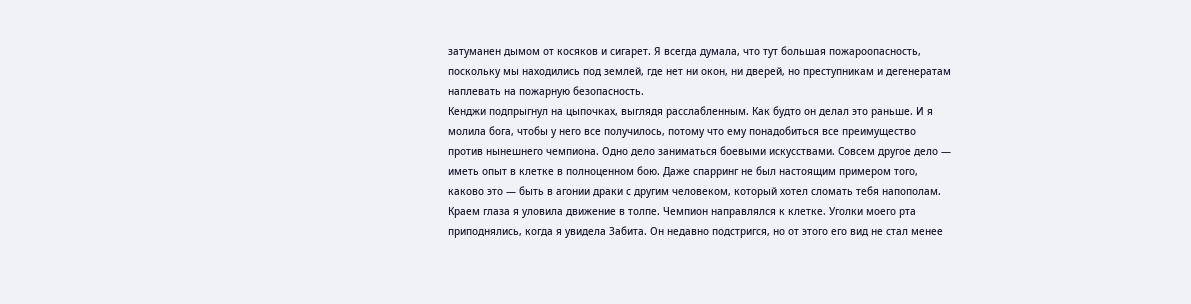затуманен дымом от косяков и сигарет. Я всегда думала, что тут большая пожароопасность, поскольку мы находились под землей, где нет ни окон, ни дверей, но преступникам и дегенератам наплевать на пожарную безопасность.
Кенджи подпрыгнул на цыпочках, выглядя расслабленным. Как будто он делал это раньше. И я молила бога, чтобы у него все получилось, потому что ему понадобиться все преимущество против нынешнего чемпиона. Одно дело заниматься боевыми искусствами. Совсем другое дело — иметь опыт в клетке в полноценном бою. Даже спарринг не был настоящим примером того, каково это — быть в агонии драки с другим человеком, который хотел сломать тебя напополам.
Краем глаза я уловила движение в толпе. Чемпион направлялся к клетке. Уголки моего рта приподнялись, когда я увидела Забита. Он недавно подстригся, но от этого его вид не стал менее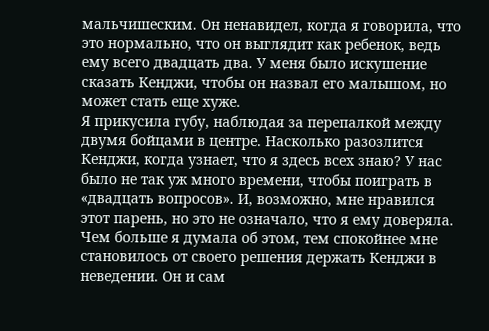мальчишеским. Он ненавидел, когда я говорила, что это нормально, что он выглядит как ребенок, ведь ему всего двадцать два. У меня было искушение сказать Кенджи, чтобы он назвал его малышом, но может стать еще хуже.
Я прикусила губу, наблюдая за перепалкой между двумя бойцами в центре. Насколько разозлится Кенджи, когда узнает, что я здесь всех знаю? У нас было не так уж много времени, чтобы поиграть в «двадцать вопросов». И, возможно, мне нравился этот парень, но это не означало, что я ему доверяла. Чем больше я думала об этом, тем спокойнее мне становилось от своего решения держать Кенджи в неведении. Он и сам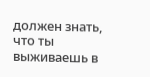должен знать, что ты выживаешь в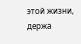этой жизни, держа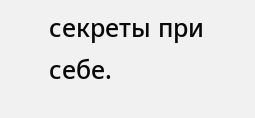секреты при себе.